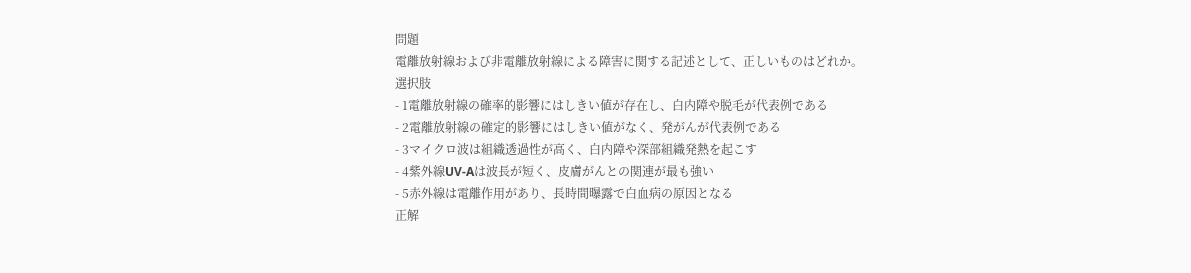問題
電離放射線および非電離放射線による障害に関する記述として、正しいものはどれか。
選択肢
- 1電離放射線の確率的影響にはしきい値が存在し、白内障や脱毛が代表例である
- 2電離放射線の確定的影響にはしきい値がなく、発がんが代表例である
- 3マイクロ波は組織透過性が高く、白内障や深部組織発熱を起こす
- 4紫外線UV-Aは波長が短く、皮膚がんとの関連が最も強い
- 5赤外線は電離作用があり、長時間曝露で白血病の原因となる
正解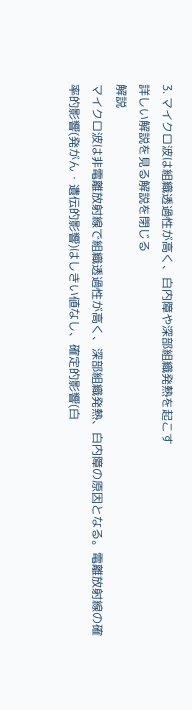3. マイクロ波は組織透過性が高く、白内障や深部組織発熱を起こす
詳しい解説を見る解説を閉じる
解説
マイクロ波は非電離放射線で組織透過性が高く、深部組織発熱、白内障の原因となる。電離放射線の確率的影響(発がん・遺伝的影響)はしきい値なし、確定的影響(白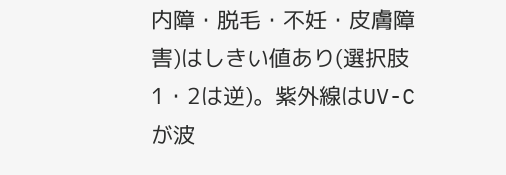内障・脱毛・不妊・皮膚障害)はしきい値あり(選択肢1・2は逆)。紫外線はUV-Cが波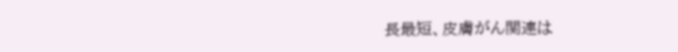長最短、皮膚がん関連は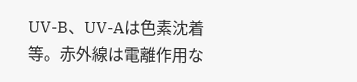UV-B、UV-Aは色素沈着等。赤外線は電離作用な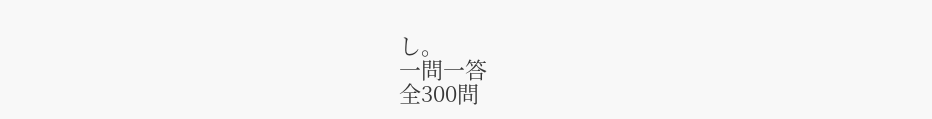し。
一問一答
全300問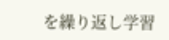を繰り返し学習